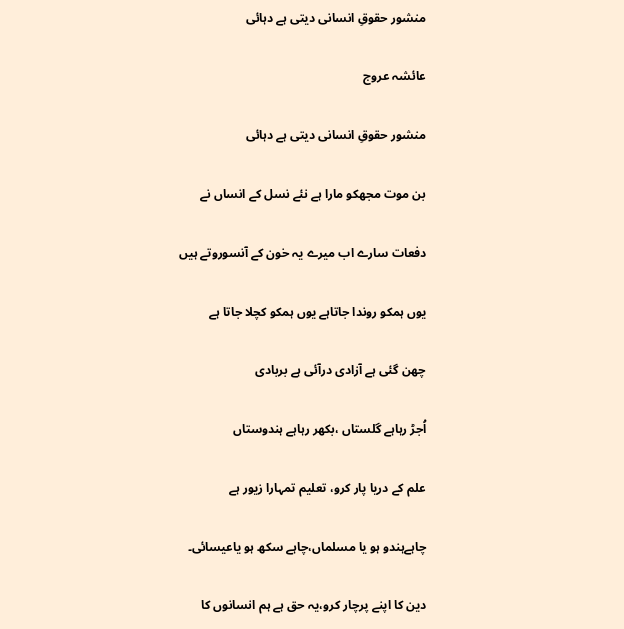منشور حقوقِ انسانی دیتی ہے دہائی

عائشہ عروج

منشور حقوقِ انسانی دیتی ہے دہائی

بن موت مجھکو مارا ہے نئے نسل کے انساں نے

دفعات سارے اب میرے یہ خون کے آنسوروتے ہیں

یوں ہمکو روندا جاتاہے یوں ہمکو کچلا جاتا ہے

چھن گئی ہے آزادی درآئی ہے بربادی

اُجڑ رہاہے گلستاں ،بکھر رہاہے ہندوستاں

علم کے دریا پار کرو، تعلیم تمہارا زیور ہے

چاہےہندو ہو یا مسلماں،چاہے سکھ ہو یاعیسائی۔

دین کا اپنے پرچار کرو،یہ حق ہے ہم انسانوں کا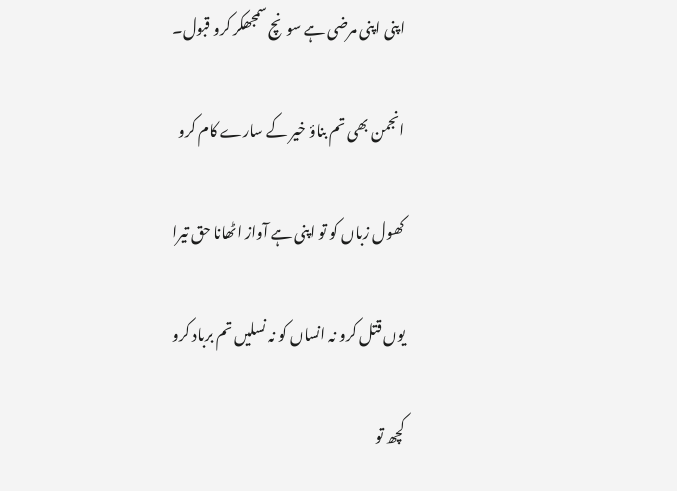اپنی اپنی مرضی ہے سونچ سمجھکر کرو قبول۔

انجمن بھی تم بناؤ خیر کے سارے کام کرو

کھول زباں کو تو اپنی ہے آواز اٹھانا حق تیرا

یوں قتل کرو نہ انساں کو نہ نسلیں تم برباد کرو

کچھ تو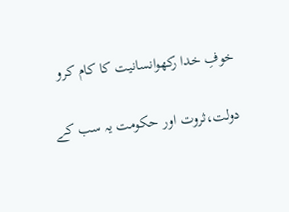خوفِ خدا رکھوانسانیت کا کام کرو

دولت،ثروت اور حکومت یہ سب کے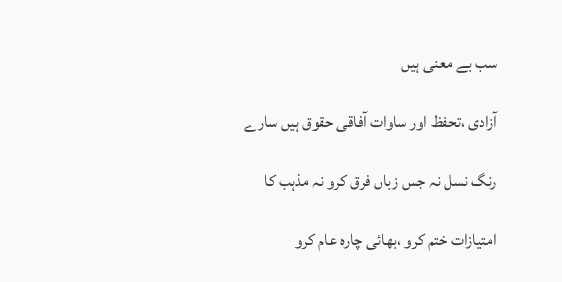سب بے معنی ہیں

آزادی ،تحفظ اور ساوات آفاقی حقوق ہیں سارے

رنگ نسل نہ جس زباں فرق کرو نہ مذہب کا

امتیازات ختم کرو ،بھائی چارہ عام کرو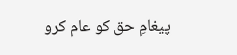پیغامِ حق کو عام کرو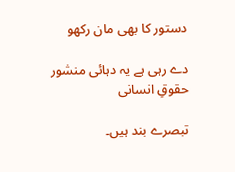دستور کا بھی مان رکھو

دے رہی ہے یہ دہائی منشور حقوقِ انسانی

تبصرے بند ہیں۔